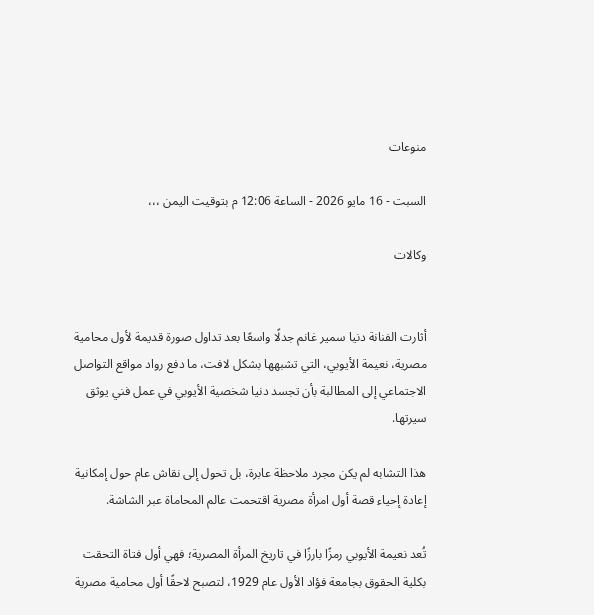منوعات

السبت - 16 مايو 2026 - الساعة 12:06 م بتوقيت اليمن ،،،

وكالات


أثارت الفنانة دنيا سمير غانم جدلًا واسعًا بعد تداول صورة قديمة لأول محامية مصرية، نعيمة الأيوبي، التي تشبهها بشكل لافت، ما دفع رواد مواقع التواصل الاجتماعي إلى المطالبة بأن تجسد دنيا شخصية الأيوبي في عمل فني يوثق سيرتها.

هذا التشابه لم يكن مجرد ملاحظة عابرة، بل تحول إلى نقاش عام حول إمكانية إعادة إحياء قصة أول امرأة مصرية اقتحمت عالم المحاماة عبر الشاشة.

تُعد نعيمة الأيوبي رمزًا بارزًا في تاريخ المرأة المصرية؛ فهي أول فتاة التحقت بكلية الحقوق بجامعة فؤاد الأول عام 1929، لتصبح لاحقًا أول محامية مصرية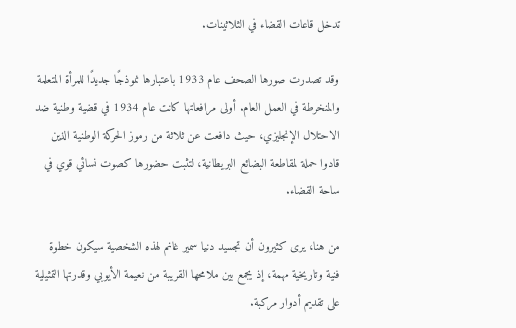تدخل قاعات القضاء في الثلاثينات.

وقد تصدرت صورها الصحف عام 1933 باعتبارها نموذجًا جديدًا للمرأة المتعلمة والمنخرطة في العمل العام. أولى مرافعاتها كانت عام 1934 في قضية وطنية ضد الاحتلال الإنجليزي، حيث دافعت عن ثلاثة من رموز الحركة الوطنية الذين قادوا حملة لمقاطعة البضائع البريطانية، لتثبت حضورها كصوت نسائي قوي في ساحة القضاء.

من هنا، يرى كثيرون أن تجسيد دنيا سمير غانم لهذه الشخصية سيكون خطوة فنية وتاريخية مهمة، إذ يجمع بين ملامحها القريبة من نعيمة الأيوبي وقدرتها التمثيلية على تقديم أدوار مركبة.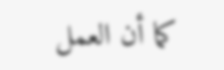كما أن العمل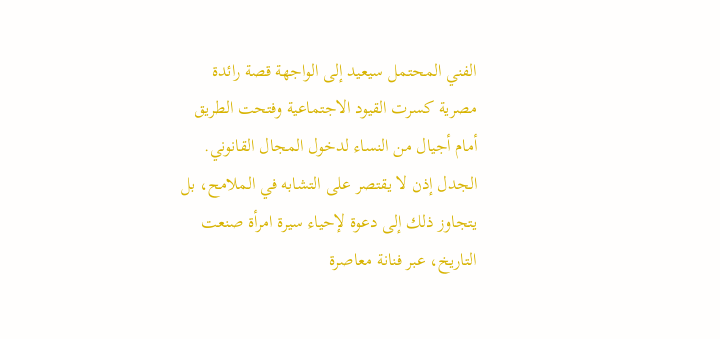الفني المحتمل سيعيد إلى الواجهة قصة رائدة مصرية كسرت القيود الاجتماعية وفتحت الطريق أمام أجيال من النساء لدخول المجال القانوني. الجدل إذن لا يقتصر على التشابه في الملامح، بل يتجاوز ذلك إلى دعوة لإحياء سيرة امرأة صنعت التاريخ، عبر فنانة معاصرة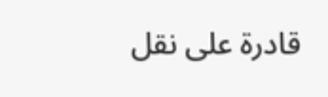قادرة على نقل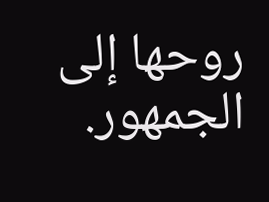روحها إلى الجمهور.